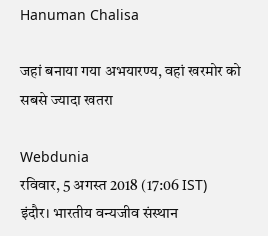Hanuman Chalisa

जहां बनाया गया अभयारण्य, वहां खरमोर को सबसे ज्यादा खतरा

Webdunia
रविवार, 5 अगस्त 2018 (17:06 IST)
इंदौर। भारतीय वन्यजीव संस्थान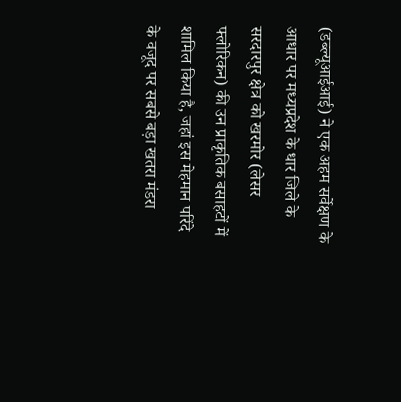(डब्ल्यूआईआई) ने एक अहम सर्वेक्षण के आधार पर मध्यप्रदेश के धार जिले के सरदारपुर क्षेत्र को खरमोर (लेसर फ्लोरिकन) की उन प्राकृतिक बसाहटों में शामिल किया है, जहां इस मेहमान परिंदे के वजूद पर सबसे बड़ा खतरा मंडरा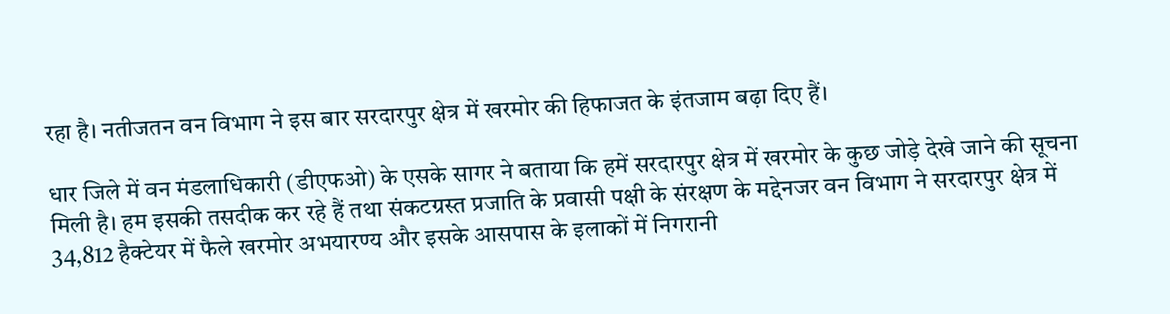रहा है। नतीजतन वन विभाग ने इस बार सरदारपुर क्षेत्र में खरमोर की हिफाजत के इंतजाम बढ़ा दिए हैं।

धार जिले में वन मंडलाधिकारी (डीएफओ) के एसके सागर ने बताया कि हमें सरदारपुर क्षेत्र में खरमोर के कुछ जोड़े देखे जाने की सूचना मिली है। हम इसकी तसदीक कर रहे हैं तथा संकटग्रस्त प्रजाति के प्रवासी पक्षी के संरक्षण के मद्देनजर वन विभाग ने सरदारपुर क्षेत्र में 34,812 हैक्टेयर में फैले खरमोर अभयारण्य और इसके आसपास के इलाकों में निगरानी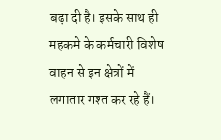बढ़ा दी है। इसके साथ ही महकमे के कर्मचारी विशेष वाहन से इन क्षेत्रों में लगातार गश्त कर रहे हैं।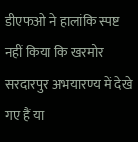डीएफओ ने हालांकि स्पष्ट नहीं किया कि खरमोर सरदारपुर अभयारण्य में देखे गए हैं या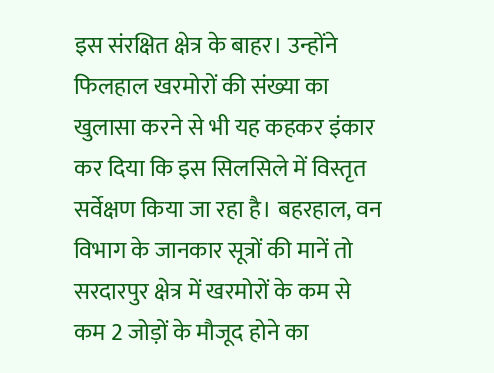इस संरक्षित क्षेत्र के बाहर। उन्होंने फिलहाल खरमोरों की संख्या का खुलासा करने से भी यह कहकर इंकार कर दिया कि इस सिलसिले में विस्तृत सर्वेक्षण किया जा रहा है। बहरहाल, वन विभाग के जानकार सूत्रों की मानें तो सरदारपुर क्षेत्र में खरमोरों के कम से कम 2 जोड़ों के मौजूद होने का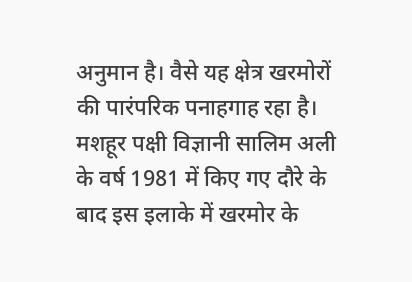अनुमान है। वैसे यह क्षेत्र खरमोरों की पारंपरिक पनाहगाह रहा है। मशहूर पक्षी विज्ञानी सालिम अली के वर्ष 1981 में किए गए दौरे के बाद इस इलाके में खरमोर के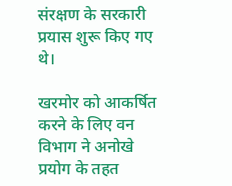संरक्षण के सरकारी प्रयास शुरू किए गए थे।

खरमोर को आकर्षित करने के लिए वन विभाग ने अनोखे प्रयोग के तहत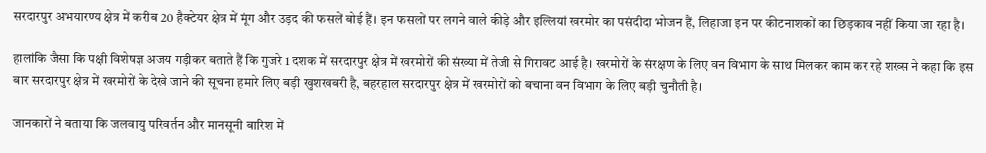सरदारपुर अभयारण्य क्षेत्र में करीब 20 हैक्टेयर क्षेत्र में मूंग और उड़द की फसलें बोई हैं। इन फसलों पर लगने वाले कीड़े और इल्लियां खरमोर का पसंदीदा भोजन हैं, लिहाजा इन पर कीटनाशकों का छिड़काव नहीं किया जा रहा है।

हालांकि जैसा कि पक्षी विशेषज्ञ अजय गड़ीकर बताते हैं कि गुजरे 1 दशक में सरदारपुर क्षेत्र में खरमोरों की संख्या में तेजी से गिरावट आई है। खरमोरों के संरक्षण के लिए वन विभाग के साथ मिलकर काम कर रहे शख्स ने कहा कि इस बार सरदारपुर क्षेत्र में खरमोरों के देखे जाने की सूचना हमारे लिए बड़ी खुशखबरी है, बहरहाल सरदारपुर क्षेत्र में खरमोरों को बचाना वन विभाग के लिए बड़ी चुनौती है।

जानकारों ने बताया कि जलवायु परिवर्तन और मानसूनी बारिश में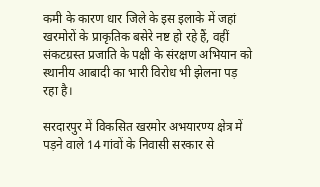कमी के कारण धार जिले के इस इलाके में जहां खरमोरों के प्राकृतिक बसेरे नष्ट हो रहे हैं, वहीं संकटग्रस्त प्रजाति के पक्षी के संरक्षण अभियान को स्थानीय आबादी का भारी विरोध भी झेलना पड़ रहा है।

सरदारपुर में विकसित खरमोर अभयारण्य क्षेत्र में पड़ने वाले 14 गांवों के निवासी सरकार से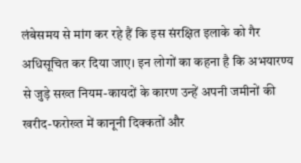लंबेसमय से मांग कर रहे हैं कि इस संरक्षित इलाके को गैर अधिसूचित कर दिया जाए। इन लोगों का कहना है कि अभयारण्य से जुड़े सख्त नियम-कायदों के कारण उन्हें अपनी जमीनों की खरीद-फरोख्त में कानूनी दिक्कतों और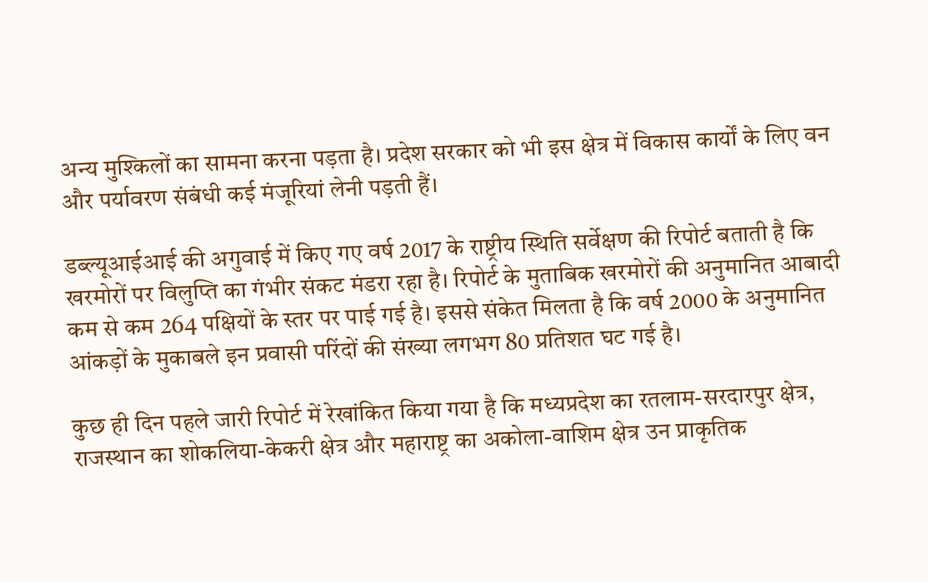अन्य मुश्किलों का सामना करना पड़ता है। प्रदेश सरकार को भी इस क्षेत्र में विकास कार्यों के लिए वन और पर्यावरण संबंधी कई मंजूरियां लेनी पड़ती हैं।

डब्ल्यूआईआई की अगुवाई में किए गए वर्ष 2017 के राष्ट्रीय स्थिति सर्वेक्षण की रिपोर्ट बताती है कि खरमोरों पर विलुप्ति का गंभीर संकट मंडरा रहा है। रिपोर्ट के मुताबिक खरमोरों की अनुमानित आबादी कम से कम 264 पक्षियों के स्तर पर पाई गई है। इससे संकेत मिलता है कि वर्ष 2000 के अनुमानित आंकड़ों के मुकाबले इन प्रवासी परिंदों की संख्या लगभग 80 प्रतिशत घट गई है।

कुछ ही दिन पहले जारी रिपोर्ट में रेखांकित किया गया है कि मध्यप्रदेश का रतलाम-सरदारपुर क्षेत्र, राजस्थान का शोकलिया-केकरी क्षेत्र और महाराष्ट्र का अकोला-वाशिम क्षेत्र उन प्राकृतिक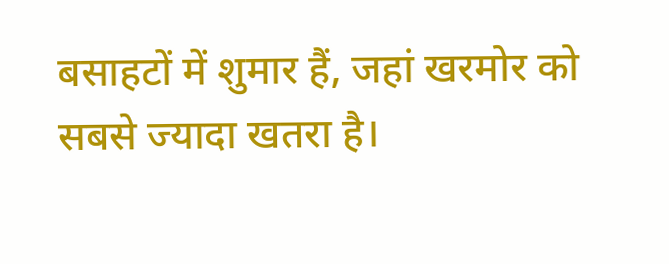बसाहटों में शुमार हैं, जहां खरमोर को सबसे ज्यादा खतरा है।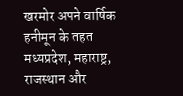खरमोर अपने वार्षिक हनीमून के तहत मध्यप्रदेश, महाराष्ट्र, राजस्थान और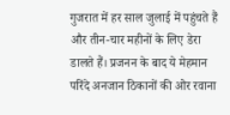गुजरात में हर साल जुलाई में पहुंचते हैं और तीन-चार महीनों के लिए डेरा डालते हैं। प्रजनन के बाद ये मेहमान परिंदे अनजान ठिकानों की ओर रवाना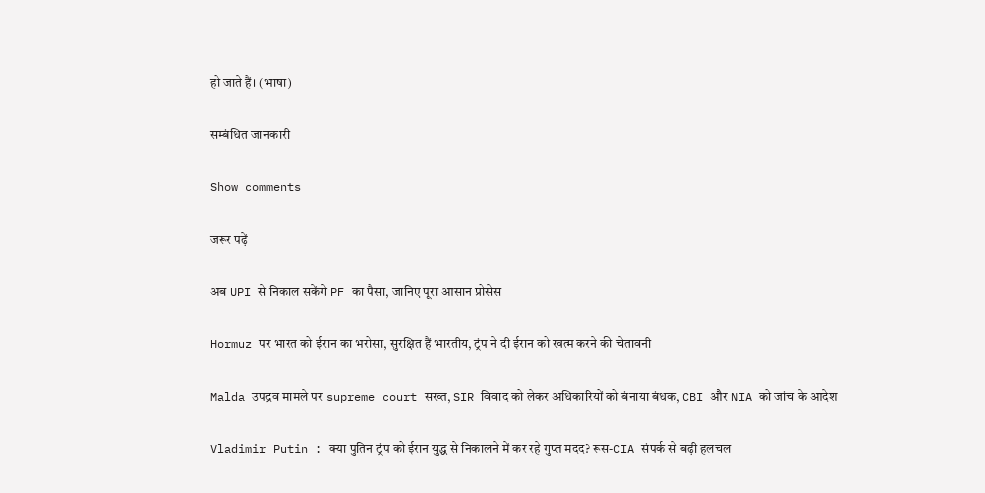हो जाते हैं। (भाषा)

सम्बंधित जानकारी

Show comments

जरूर पढ़ें

अब UPI से निकाल सकेंगे PF का पैसा, जानिए पूरा आसान प्रोसेस

Hormuz पर भारत को ईरान का भरोसा, सुरक्षित हैं भारतीय, ट्रंप ने दी ईरान को खत्म करने की चेतावनी

Malda उपद्रव मामले पर supreme court सख्त, SIR विवाद को लेकर अधिकारियों को बंनाया बंधक, CBI और NIA को जांच के आदेश

Vladimir Putin : क्या पुतिन ट्रंप को ईरान युद्ध से निकालने में कर रहे गुप्त मदद? रूस-CIA संपर्क से बढ़ी हलचल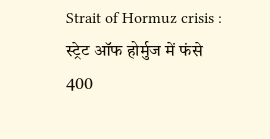Strait of Hormuz crisis : स्ट्रेट ऑफ होर्मुज में फंसे 400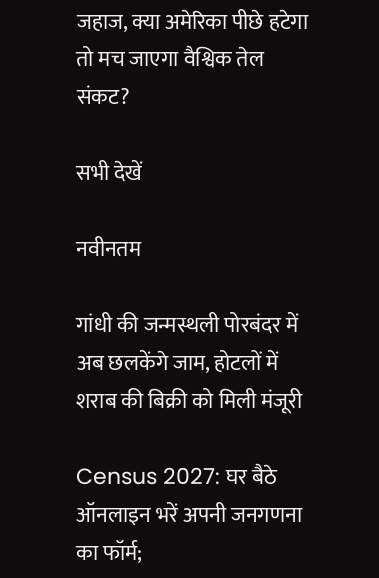जहाज, क्या अमेरिका पीछे हटेगा तो मच जाएगा वैश्विक तेल संकट?

सभी देखें

नवीनतम

गांधी की जन्मस्थली पोरबंदर में अब छलकेंगे जाम, होटलों में शराब की बिक्री को मिली मंजूरी

Census 2027: घर बैठे ऑनलाइन भरें अपनी जनगणना का फॉर्म;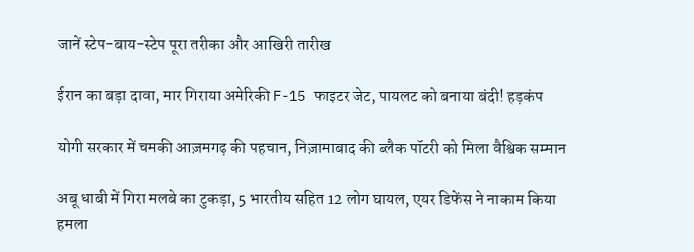जानें स्टेप-बाय-स्टेप पूरा तरीका और आखिरी तारीख

ईरान का बड़ा दावा, मार गिराया अमेरिकी F-15 फाइटर जेट, पायलट को बनाया बंदी! हड़कंप

योगी सरकार में चमकी आज़मगढ़ की पहचान, निज़ामाबाद की ब्लैक पॉटरी को मिला वैश्विक सम्मान

अबू धाबी में गिरा मलबे का टुकड़ा, 5 भारतीय सहित 12 लोग घायल, एयर डिफेंस ने नाकाम किया हमला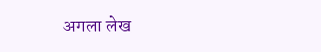अगला लेख